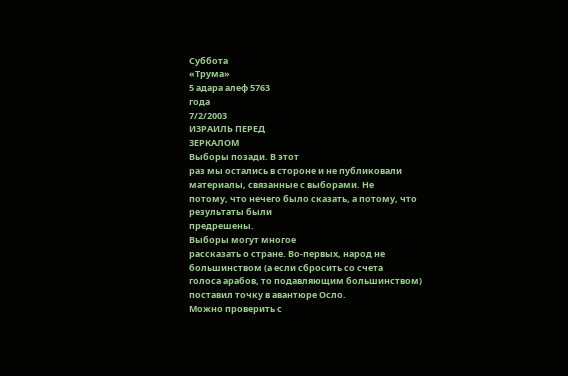Суббота
«Трума»
5 адара алеф 5763
года
7/2/2003
ИЗРАИЛЬ ПЕРЕД
ЗЕРКАЛОМ
Выборы позади. В этот
раз мы остались в стороне и не публиковали материалы, связанные с выборами. Не
потому, что нечего было сказать, а потому, что результаты были
предрешены.
Выборы могут многое
рассказать о стране. Во-первых, народ не большинством (а если сбросить со счета
голоса арабов, то подавляющим большинством) поставил точку в авантюре Осло.
Можно проверить с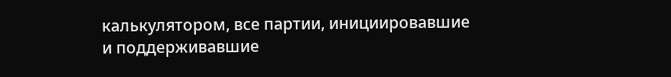калькулятором, все партии, инициировавшие и поддерживавшие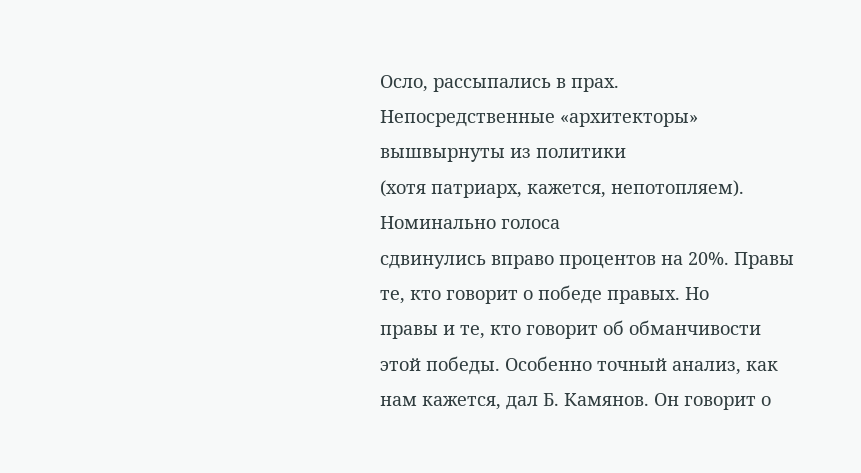Осло, рассыпались в прах. Непосредственные «архитекторы» вышвырнуты из политики
(хотя патриарх, кажется, непотопляем).
Номинально голоса
сдвинулись вправо процентов на 20%. Правы те, кто говорит о победе правых. Но
правы и те, кто говорит об обманчивости этой победы. Особенно точный анализ, как
нам кажется, дал Б. Камянов. Он говорит о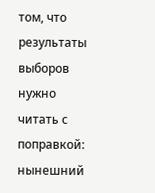том, что результаты выборов нужно
читать с поправкой: нынешний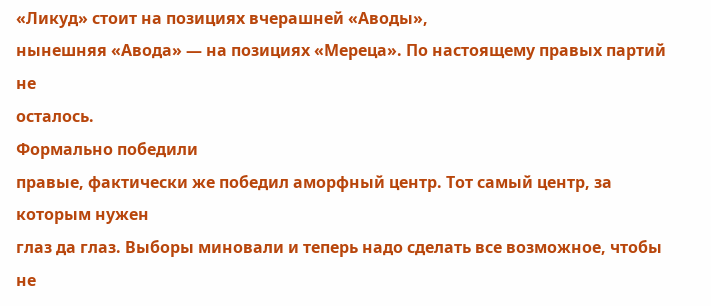«Ликуд» стоит на позициях вчерашней «Аводы»,
нынешняя «Авода» — на позициях «Мереца». По настоящему правых партий не
осталось.
Формально победили
правые, фактически же победил аморфный центр. Тот самый центр, за которым нужен
глаз да глаз. Выборы миновали и теперь надо сделать все возможное, чтобы не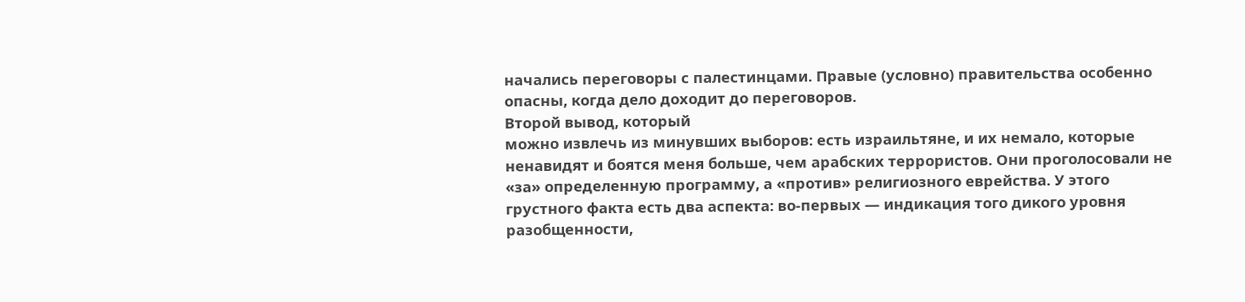начались переговоры с палестинцами. Правые (условно) правительства особенно
опасны, когда дело доходит до переговоров.
Второй вывод, который
можно извлечь из минувших выборов: есть израильтяне, и их немало, которые
ненавидят и боятся меня больше, чем арабских террористов. Они проголосовали не
«за» определенную программу, а «против» религиозного еврейства. У этого
грустного факта есть два аспекта: во-первых — индикация того дикого уровня
разобщенности,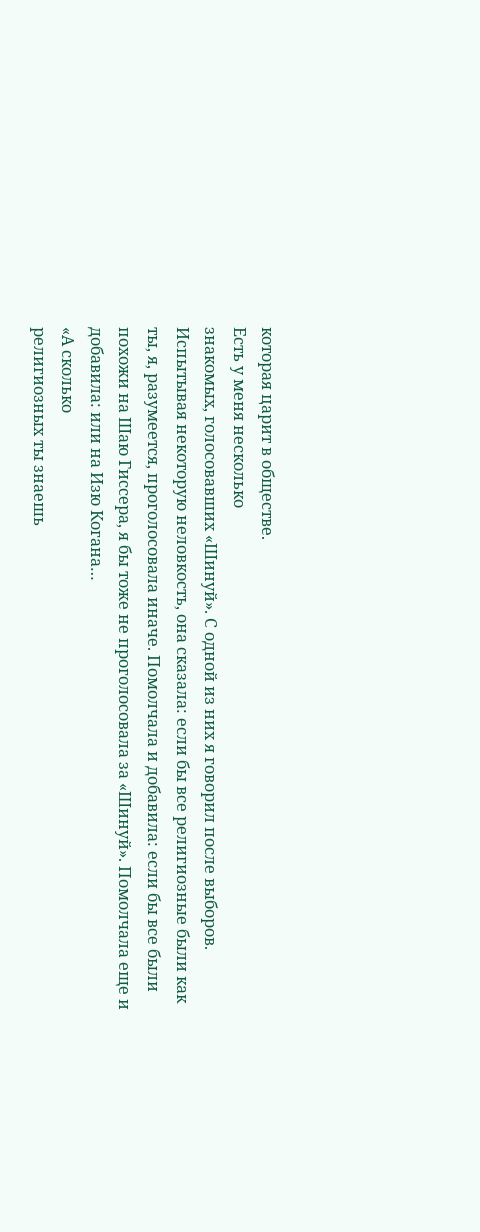которая царит в обществе.
Есть у меня несколько
знакомых, голосовавших «Шинуй». С одной из них я говорил после выборов.
Испытывая некоторую неловкость, она сказала: если бы все религиозные были как
ты, я, разумеется, проголосовала иначе. Помолчала и добавила: если бы все были
похожи на Шаю Гиссера, я бы тоже не проголосовала за «Шинуй». Помолчала еще и
добавила: или на Изю Когана…
«А сколько
религиозных ты знаешь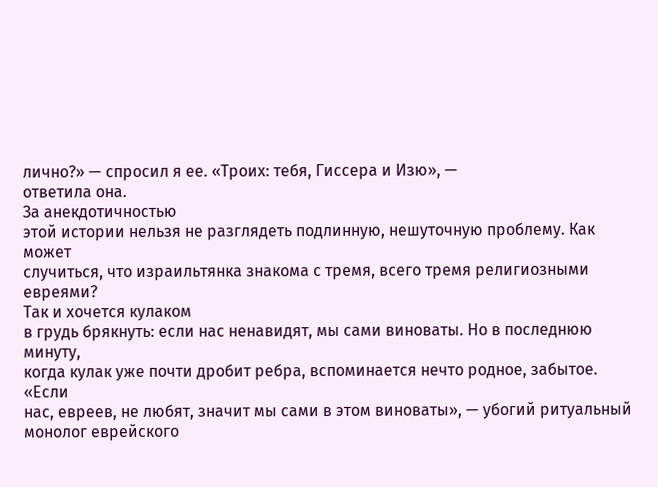лично?» — спросил я ее. «Троих: тебя, Гиссера и Изю», —
ответила она.
За анекдотичностью
этой истории нельзя не разглядеть подлинную, нешуточную проблему. Как может
случиться, что израильтянка знакома с тремя, всего тремя религиозными
евреями?
Так и хочется кулаком
в грудь брякнуть: если нас ненавидят, мы сами виноваты. Но в последнюю минуту,
когда кулак уже почти дробит ребра, вспоминается нечто родное, забытое. «Если
нас, евреев, не любят, значит мы сами в этом виноваты», — убогий ритуальный
монолог еврейского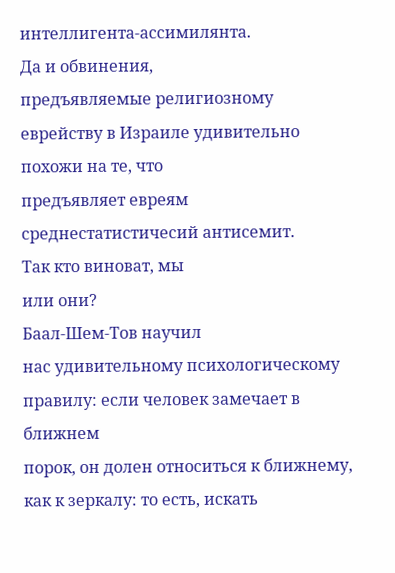интеллигента-ассимилянта.
Да и обвинения,
предъявляемые религиозному еврейству в Израиле удивительно похожи на те, что
предъявляет евреям среднестатистичесий антисемит.
Так кто виноват, мы
или они?
Баал-Шем-Тов научил
нас удивительному психологическому правилу: если человек замечает в ближнем
порок, он долен относиться к ближнему, как к зеркалу: то есть, искать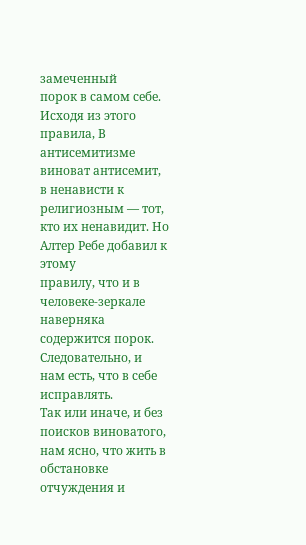замеченный
порок в самом себе. Исходя из этого правила, В антисемитизме виноват антисемит,
в ненависти к религиозным — тот, кто их ненавидит. Но Алтер Ребе добавил к этому
правилу, что и в человеке-зеркале наверняка содержится порок. Следовательно, и
нам есть, что в себе исправлять.
Так или иначе, и без
поисков виноватого, нам ясно, что жить в обстановке отчуждения и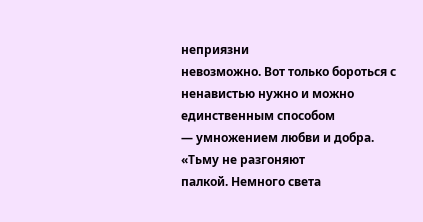неприязни
невозможно. Вот только бороться с ненавистью нужно и можно единственным способом
— умножением любви и добра.
«Тьму не разгоняют
палкой. Немного света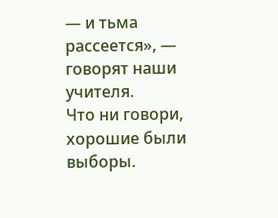— и тьма рассеется», — говорят наши учителя.
Что ни говори,
хорошие были выборы.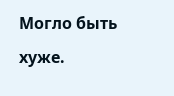Могло быть хуже.